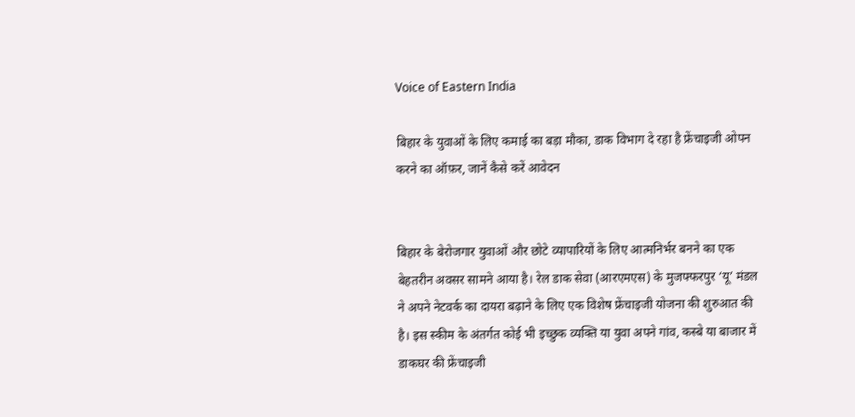Voice of Eastern India

बिहार के युवाओं के लिए कमाई का बड़ा मौका, डाक विभाग दे रहा है फ्रेंचाइजी ओपन करने का ऑफ़र, जानें कैसे करें आवेदन


बिहार के बेरोजगार युवाओं और छोटे व्यापारियों के लिए आत्मनिर्भर बनने का एक बेहतरीन अवसर सामने आया है। रेल डाक सेवा (आरएमएस) के मुजफ्फरपुर ‘यू’ मंडल ने अपने नेटवर्क का दायरा बढ़ाने के लिए एक विशेष फ्रेंचाइजी योजना की शुरुआत की है। इस स्कीम के अंतर्गत कोई भी इच्छुक व्यक्ति या युवा अपने गांव, कस्बे या बाजार में डाकघर की फ्रेंचाइजी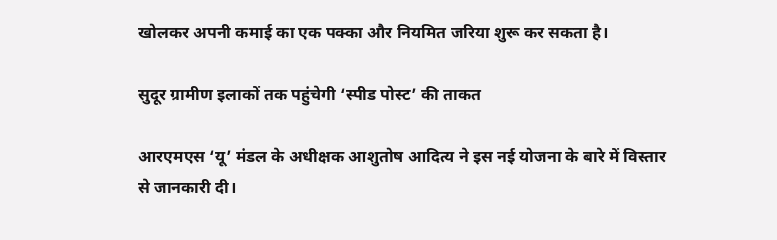खोलकर अपनी कमाई का एक पक्का और नियमित जरिया शुरू कर सकता है।

सुदूर ग्रामीण इलाकों तक पहुंचेगी ‘स्पीड पोस्ट’ की ताकत

आरएमएस ‘यू’ मंडल के अधीक्षक आशुतोष आदित्य ने इस नई योजना के बारे में विस्तार से जानकारी दी।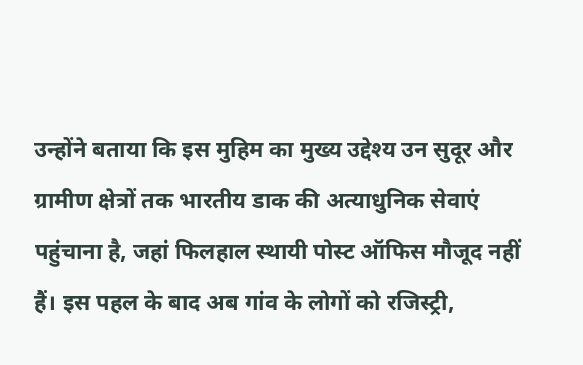उन्होंने बताया कि इस मुहिम का मुख्य उद्देश्य उन सुदूर और ग्रामीण क्षेत्रों तक भारतीय डाक की अत्याधुनिक सेवाएं पहुंचाना है, जहां फिलहाल स्थायी पोस्ट ऑफिस मौजूद नहीं हैं। इस पहल के बाद अब गांव के लोगों को रजिस्ट्री,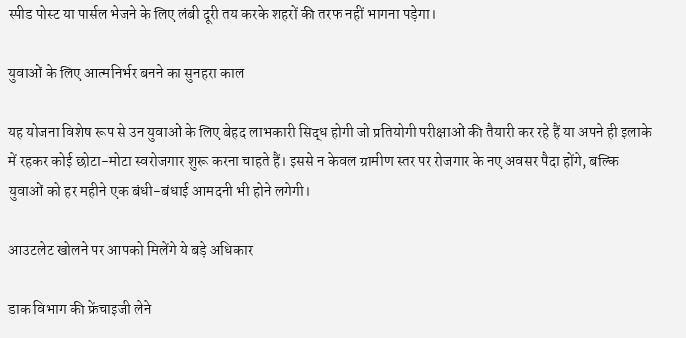स्पीड पोस्ट या पार्सल भेजने के लिए लंबी दूरी तय करके शहरों की तरफ नहीं भागना पड़ेगा।

युवाओं के लिए आत्मनिर्भर बनने का सुनहरा काल

यह योजना विशेष रूप से उन युवाओं के लिए बेहद लाभकारी सिद्ध होगी जो प्रतियोगी परीक्षाओं की तैयारी कर रहे हैं या अपने ही इलाके में रहकर कोई छोटा-मोटा स्वरोजगार शुरू करना चाहते हैं। इससे न केवल ग्रामीण स्तर पर रोजगार के नए अवसर पैदा होंगे, बल्कि युवाओं को हर महीने एक बंधी-बंधाई आमदनी भी होने लगेगी।

आउटलेट खोलने पर आपको मिलेंगे ये बड़े अधिकार

डाक विभाग की फ्रेंचाइजी लेने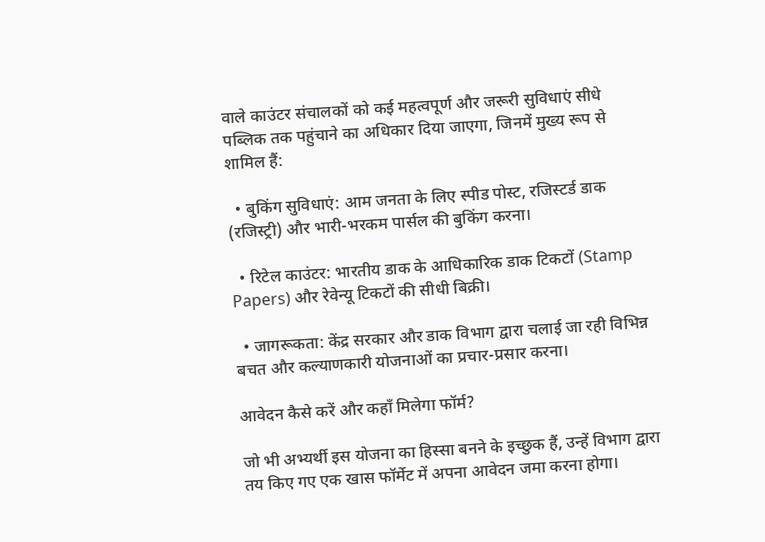वाले काउंटर संचालकों को कई महत्वपूर्ण और जरूरी सुविधाएं सीधे पब्लिक तक पहुंचाने का अधिकार दिया जाएगा, जिनमें मुख्य रूप से शामिल हैं:

  • बुकिंग सुविधाएं: आम जनता के लिए स्पीड पोस्ट, रजिस्टर्ड डाक (रजिस्ट्री) और भारी-भरकम पार्सल की बुकिंग करना।

  • रिटेल काउंटर: भारतीय डाक के आधिकारिक डाक टिकटों (Stamp Papers) और रेवेन्यू टिकटों की सीधी बिक्री।

  • जागरूकता: केंद्र सरकार और डाक विभाग द्वारा चलाई जा रही विभिन्न बचत और कल्याणकारी योजनाओं का प्रचार-प्रसार करना।

आवेदन कैसे करें और कहाँ मिलेगा फॉर्म?

जो भी अभ्यर्थी इस योजना का हिस्सा बनने के इच्छुक हैं, उन्हें विभाग द्वारा तय किए गए एक खास फॉर्मेट में अपना आवेदन जमा करना होगा।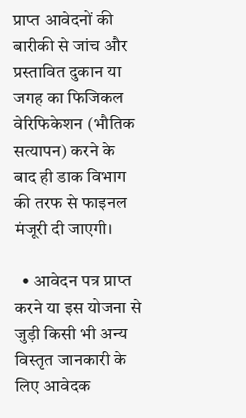प्राप्त आवेदनों की बारीकी से जांच और प्रस्तावित दुकान या जगह का फिजिकल वेरिफिकेशन (भौतिक सत्यापन) करने के बाद ही डाक विभाग की तरफ से फाइनल मंजूरी दी जाएगी।

  • आवेदन पत्र प्राप्त करने या इस योजना से जुड़ी किसी भी अन्य विस्तृत जानकारी के लिए आवेदक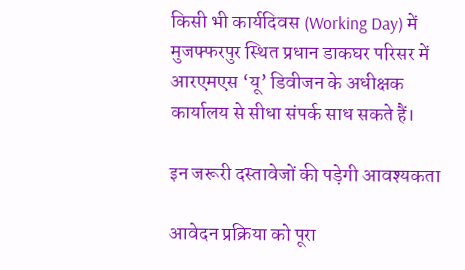किसी भी कार्यदिवस (Working Day) में मुजफ्फरपुर स्थित प्रधान डाकघर परिसर में आरएमएस ‘यू’ डिवीजन के अधीक्षक कार्यालय से सीधा संपर्क साध सकते हैं।

इन जरूरी दस्तावेजों की पड़ेगी आवश्यकता

आवेदन प्रक्रिया को पूरा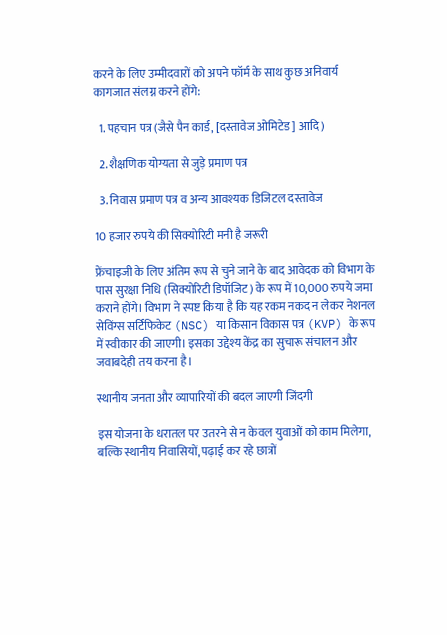करने के लिए उम्मीदवारों को अपने फॉर्म के साथ कुछ अनिवार्य कागजात संलग्न करने होंगे:

  1. पहचान पत्र (जैसे पैन कार्ड, [दस्तावेज ओमिटेड] आदि)

  2. शैक्षणिक योग्यता से जुड़े प्रमाण पत्र

  3. निवास प्रमाण पत्र व अन्य आवश्यक डिजिटल दस्तावेज

10 हजार रुपये की सिक्योरिटी मनी है जरूरी

फ्रेंचाइजी के लिए अंतिम रूप से चुने जाने के बाद आवेदक को विभाग के पास सुरक्षा निधि (सिक्योरिटी डिपॉजिट) के रूप में 10,000 रुपये जमा कराने होंगे। विभाग ने स्पष्ट किया है कि यह रकम नकद न लेकर नेशनल सेविंग्स सर्टिफिकेट (NSC) या किसान विकास पत्र (KVP) के रूप में स्वीकार की जाएगी। इसका उद्देश्य केंद्र का सुचारू संचालन और जवाबदेही तय करना है।

स्थानीय जनता और व्यापारियों की बदल जाएगी जिंदगी

इस योजना के धरातल पर उतरने से न केवल युवाओं को काम मिलेगा, बल्कि स्थानीय निवासियों, पढ़ाई कर रहे छात्रों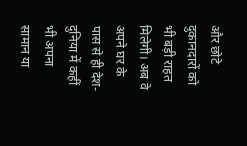और छोटे दुकानदारों को भी बड़ी राहत मिलेगी। अब वे अपने घर के पास से ही देश-दुनिया में कहीं भी अपना सामान या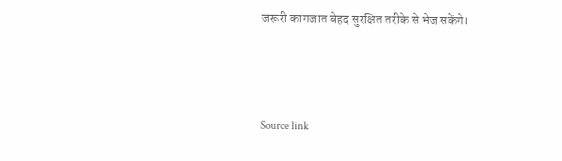जरूरी कागजात बेहद सुरक्षित तरीके से भेज सकेंगे।



Source link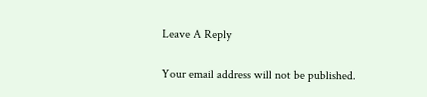Leave A Reply

Your email address will not be published.